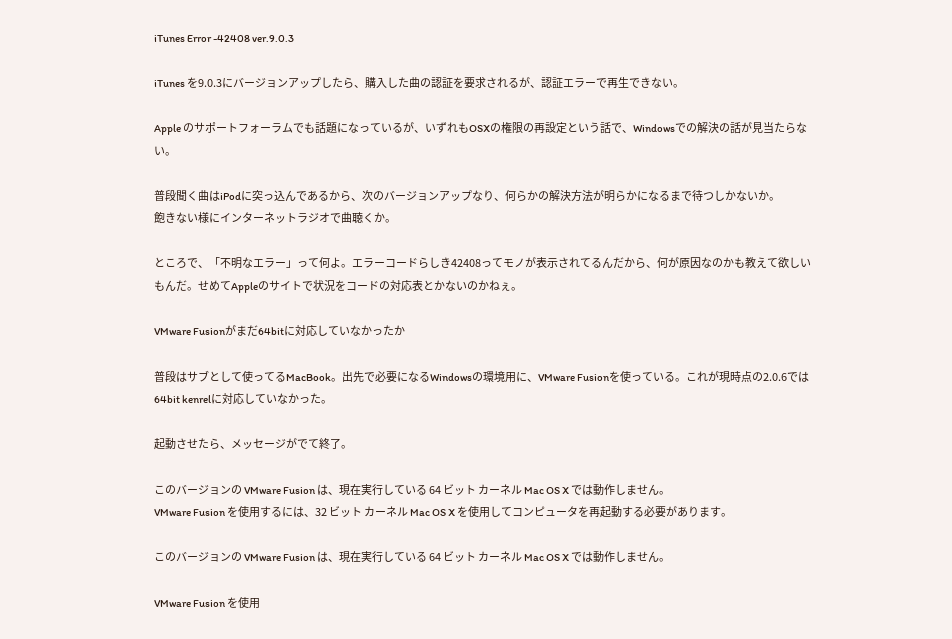iTunes Error -42408 ver.9.0.3

iTunes を9.0.3にバージョンアップしたら、購入した曲の認証を要求されるが、認証エラーで再生できない。

Apple のサポートフォーラムでも話題になっているが、いずれもOSXの権限の再設定という話で、Windowsでの解決の話が見当たらない。

普段聞く曲はiPodに突っ込んであるから、次のバージョンアップなり、何らかの解決方法が明らかになるまで待つしかないか。
飽きない様にインターネットラジオで曲聴くか。

ところで、「不明なエラー」って何よ。エラーコードらしき42408ってモノが表示されてるんだから、何が原因なのかも教えて欲しいもんだ。せめてAppleのサイトで状況をコードの対応表とかないのかねぇ。

VMware Fusionがまだ64bitに対応していなかったか

普段はサブとして使ってるMacBook。出先で必要になるWindowsの環境用に、VMware Fusionを使っている。これが現時点の2.0.6では64bit kenrelに対応していなかった。

起動させたら、メッセージがでて終了。

このバージョンの VMware Fusion は、現在実行している 64 ビット カーネル Mac OS X では動作しません。
VMware Fusion を使用するには、32 ビット カーネル Mac OS X を使用してコンピュータを再起動する必要があります。

このバージョンの VMware Fusion は、現在実行している 64 ビット カーネル Mac OS X では動作しません。

VMware Fusion を使用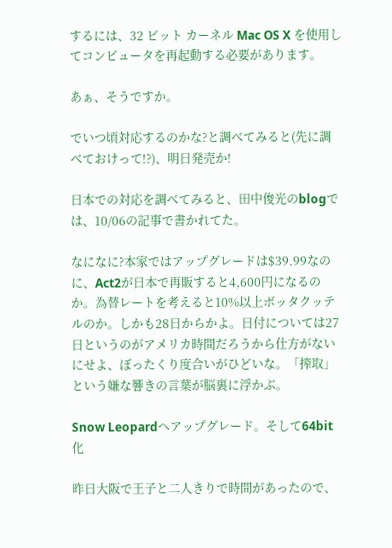するには、32 ビット カーネル Mac OS X を使用してコンピュータを再起動する必要があります。

あぁ、そうですか。

でいつ頃対応するのかな?と調べてみると(先に調べておけって!?)、明日発売か!

日本での対応を調べてみると、田中俊光のblogでは、10/06の記事で書かれてた。

なになに?本家ではアップグレードは$39.99なのに、Act2が日本で再販すると4,600円になるのか。為替レートを考えると10%以上ボッタクッテルのか。しかも28日からかよ。日付については27日というのがアメリカ時間だろうから仕方がないにせよ、ぼったくり度合いがひどいな。「搾取」という嫌な響きの言葉が脳裏に浮かぶ。

Snow Leopardへアップグレード。そして64bit化

昨日大阪で王子と二人きりで時間があったので、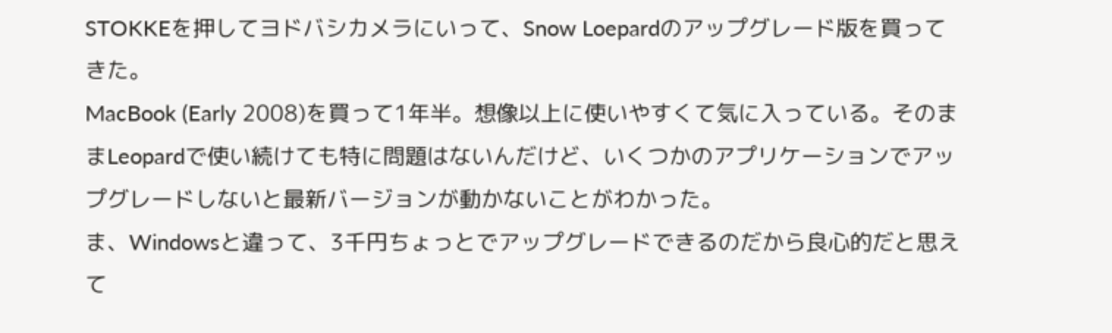STOKKEを押してヨドバシカメラにいって、Snow Loepardのアップグレード版を買ってきた。
MacBook (Early 2008)を買って1年半。想像以上に使いやすくて気に入っている。そのままLeopardで使い続けても特に問題はないんだけど、いくつかのアプリケーションでアップグレードしないと最新バージョンが動かないことがわかった。
ま、Windowsと違って、3千円ちょっとでアップグレードできるのだから良心的だと思えて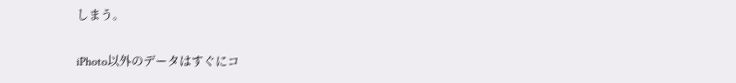しまう。

iPhoto以外のデータはすぐにコ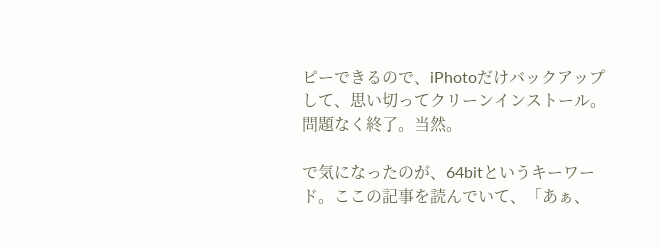ピーできるので、iPhotoだけバックアップして、思い切ってクリーンインストール。問題なく終了。当然。

で気になったのが、64bitというキーワード。ここの記事を読んでいて、「あぁ、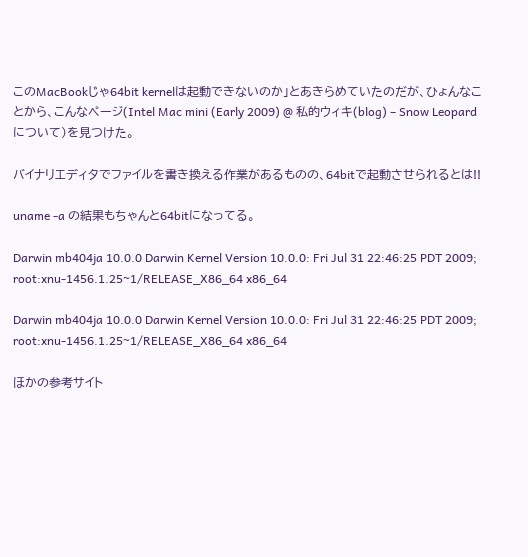このMacBookじゃ64bit kernelは起動できないのか」とあきらめていたのだが、ひょんなことから、こんなページ(Intel Mac mini (Early 2009) @ 私的ウィキ(blog) – Snow Leopard について)を見つけた。

バイナリエディタでファイルを書き換える作業があるものの、64bitで起動させられるとは!!

uname -a の結果もちゃんと64bitになってる。

Darwin mb404ja 10.0.0 Darwin Kernel Version 10.0.0: Fri Jul 31 22:46:25 PDT 2009; root:xnu-1456.1.25~1/RELEASE_X86_64 x86_64

Darwin mb404ja 10.0.0 Darwin Kernel Version 10.0.0: Fri Jul 31 22:46:25 PDT 2009; root:xnu-1456.1.25~1/RELEASE_X86_64 x86_64

ほかの参考サイト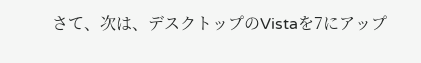さて、次は、デスクトップのVistaを7にアップ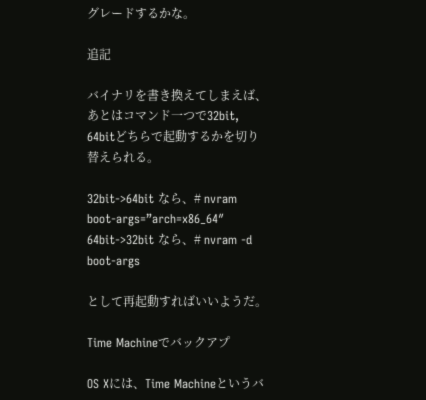グレードするかな。

追記

バイナリを書き換えてしまえば、あとはコマンド一つで32bit, 64bitどちらで起動するかを切り替えられる。

32bit->64bit なら、# nvram boot-args=”arch=x86_64″
64bit->32bit なら、# nvram -d boot-args

として再起動すればいいようだ。

Time Machineでバックアプ

OS Xには、Time Machineというバ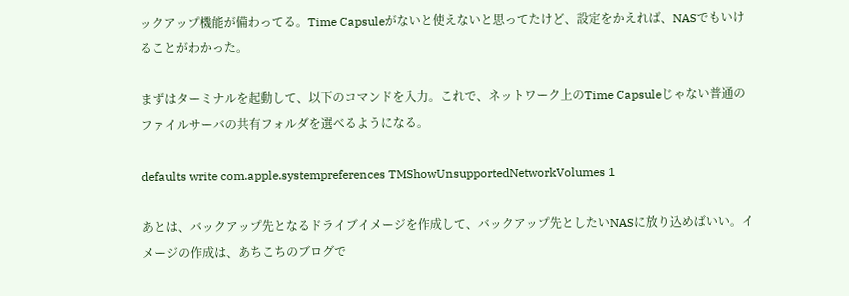ックアップ機能が備わってる。Time Capsuleがないと使えないと思ってたけど、設定をかえれば、NASでもいけることがわかった。

まずはターミナルを起動して、以下のコマンドを入力。これで、ネットワーク上のTime Capsuleじゃない普通のファイルサーバの共有フォルダを選べるようになる。

defaults write com.apple.systempreferences TMShowUnsupportedNetworkVolumes 1

あとは、バックアップ先となるドライブイメージを作成して、バックアップ先としたいNASに放り込めばいい。イメージの作成は、あちこちのブログで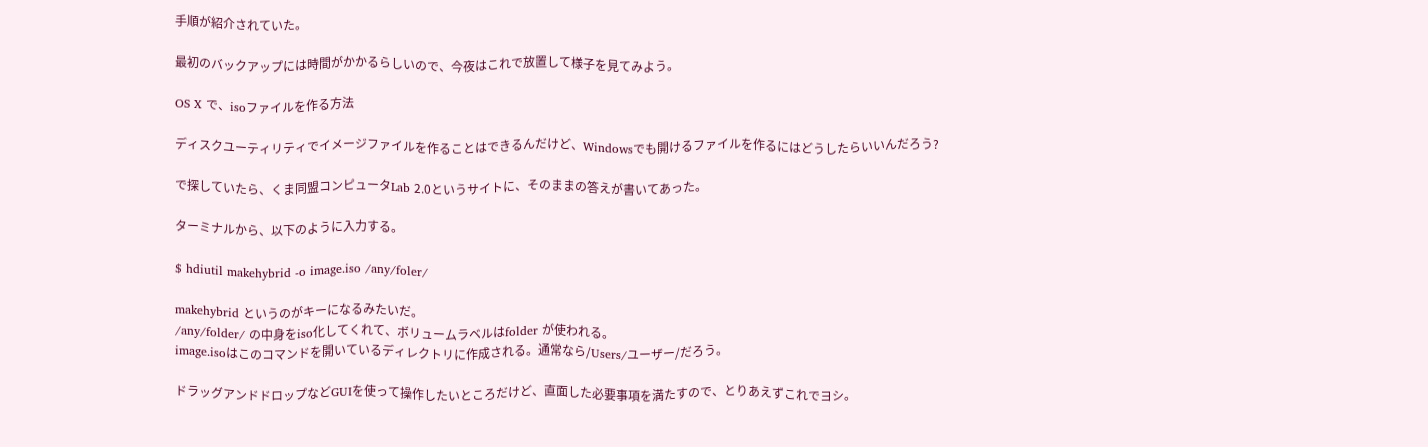手順が紹介されていた。

最初のバックアップには時間がかかるらしいので、今夜はこれで放置して様子を見てみよう。

OS X で、isoファイルを作る方法

ディスクユーティリティでイメージファイルを作ることはできるんだけど、Windowsでも開けるファイルを作るにはどうしたらいいんだろう?

で探していたら、くま同盟コンピュータLab 2.0というサイトに、そのままの答えが書いてあった。

ターミナルから、以下のように入力する。

$ hdiutil makehybrid -o image.iso /any/foler/

makehybrid というのがキーになるみたいだ。
/any/folder/ の中身をiso化してくれて、ボリュームラベルはfolder が使われる。
image.isoはこのコマンドを開いているディレクトリに作成される。通常なら/Users/ユーザー/だろう。

ドラッグアンドドロップなどGUIを使って操作したいところだけど、直面した必要事項を満たすので、とりあえずこれでヨシ。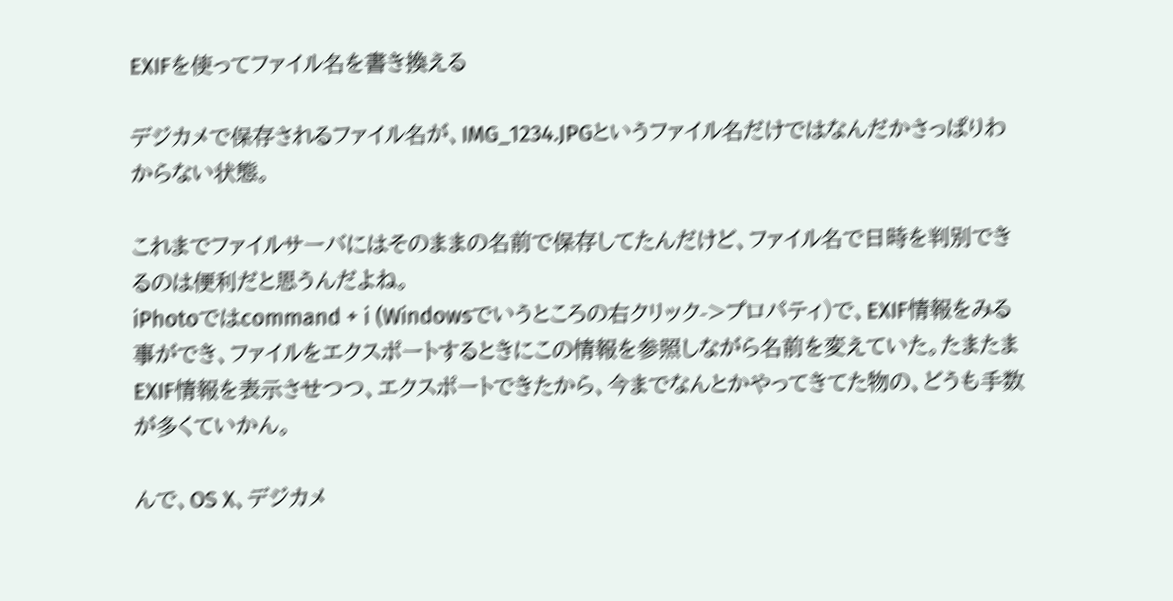EXIFを使ってファイル名を書き換える

デジカメで保存されるファイル名が、IMG_1234.JPGというファイル名だけではなんだかさっぱりわからない状態。

これまでファイルサーバにはそのままの名前で保存してたんだけど、ファイル名で日時を判別できるのは便利だと思うんだよね。
iPhotoではcommand + i (Windowsでいうところの右クリック->プロパティ)で、EXIF情報をみる事ができ、ファイルをエクスポートするときにこの情報を参照しながら名前を変えていた。たまたまEXIF情報を表示させつつ、エクスポートできたから、今までなんとかやってきてた物の、どうも手数が多くていかん。

んで、OS X、デジカメ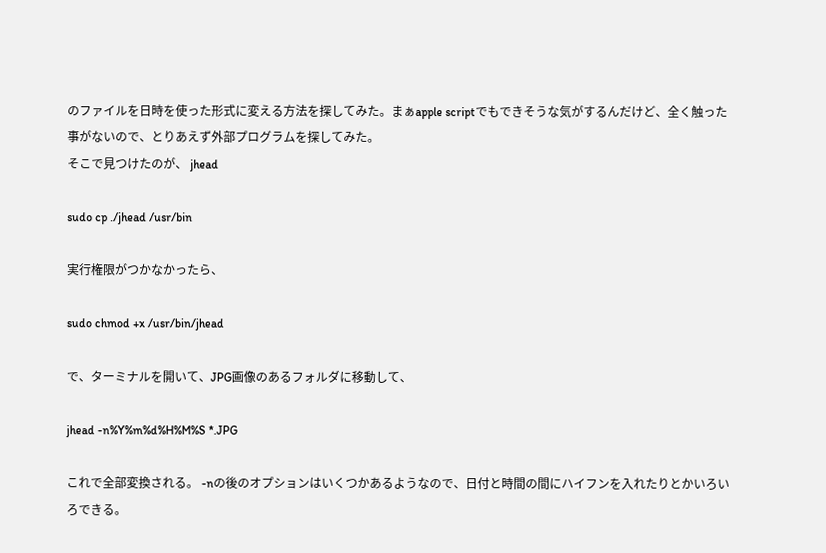のファイルを日時を使った形式に変える方法を探してみた。まぁapple scriptでもできそうな気がするんだけど、全く触った事がないので、とりあえず外部プログラムを探してみた。
そこで見つけたのが、 jhead

sudo cp ./jhead /usr/bin

実行権限がつかなかったら、

sudo chmod +x /usr/bin/jhead

で、ターミナルを開いて、JPG画像のあるフォルダに移動して、

jhead -n%Y%m%d%H%M%S *.JPG

これで全部変換される。 -nの後のオプションはいくつかあるようなので、日付と時間の間にハイフンを入れたりとかいろいろできる。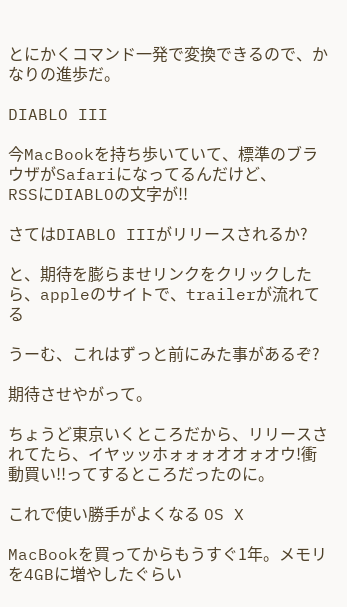とにかくコマンド一発で変換できるので、かなりの進歩だ。

DIABLO III

今MacBookを持ち歩いていて、標準のブラウザがSafariになってるんだけど、
RSSにDIABLOの文字が!!

さてはDIABLO IIIがリリースされるか?

と、期待を膨らませリンクをクリックしたら、appleのサイトで、trailerが流れてる

うーむ、これはずっと前にみた事があるぞ?

期待させやがって。

ちょうど東京いくところだから、リリースされてたら、イヤッッホォォォオオォオウ!衝動買い!!ってするところだったのに。

これで使い勝手がよくなる OS X

MacBookを買ってからもうすぐ1年。メモリを4GBに増やしたぐらい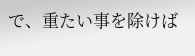で、重たい事を除けば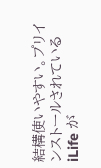結構使いやすい。プリインストールされている iLife が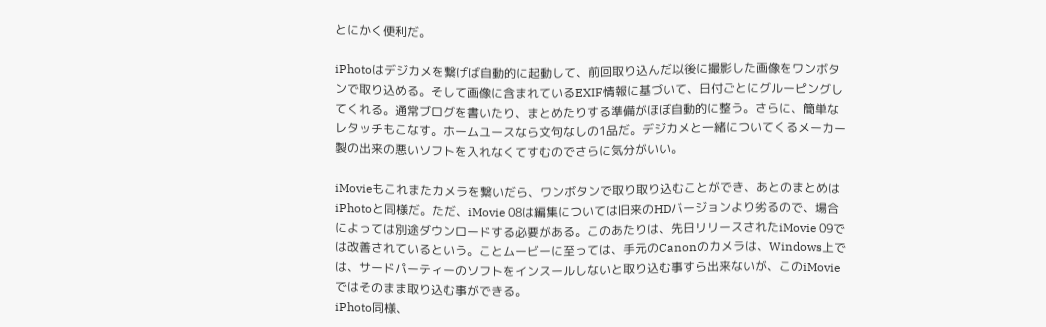とにかく便利だ。

iPhotoはデジカメを繋げば自動的に起動して、前回取り込んだ以後に撮影した画像をワンボタンで取り込める。そして画像に含まれているEXIF情報に基づいて、日付ごとにグルーピングしてくれる。通常ブログを書いたり、まとめたりする準備がほぼ自動的に整う。さらに、簡単なレタッチもこなす。ホームユースなら文句なしの1品だ。デジカメと一緒についてくるメーカー製の出来の悪いソフトを入れなくてすむのでさらに気分がいい。

iMovieもこれまたカメラを繋いだら、ワンボタンで取り取り込むことができ、あとのまとめはiPhotoと同様だ。ただ、iMovie 08は編集については旧来のHDバージョンより劣るので、場合によっては別途ダウンロードする必要がある。このあたりは、先日リリースされたiMovie 09では改善されているという。ことムービーに至っては、手元のCanonのカメラは、Windows上では、サードパーティーのソフトをインスールしないと取り込む事すら出来ないが、このiMovieではそのまま取り込む事ができる。
iPhoto同様、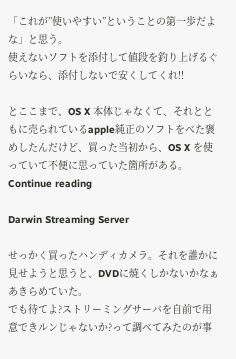「これが”使いやすい”ということの第一歩だよな」と思う。
使えないソフトを添付して値段を釣り上げるぐらいなら、添付しないで安くしてくれ!!

とここまで、OS X 本体じゃなくて、それとともに売られているapple純正のソフトをべた褒めしたんだけど、買った当初から、OS X を使っていて不便に思っていた箇所がある。 Continue reading

Darwin Streaming Server

せっかく買ったハンディカメラ。それを誰かに見せようと思うと、DVDに焼くしかないかなぁあきらめていた。
でも待てよ?ストリーミングサーバを自前で用意できルンじゃないか?って調べてみたのが事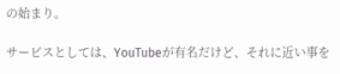の始まり。

サービスとしては、YouTubeが有名だけど、それに近い事を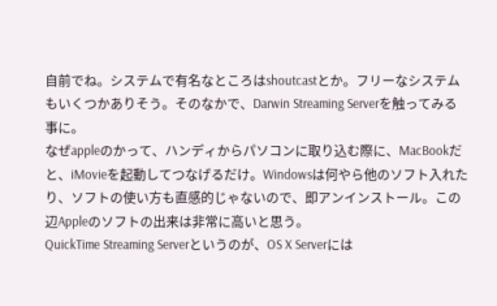自前でね。システムで有名なところはshoutcastとか。フリーなシステムもいくつかありそう。そのなかで、Darwin Streaming Serverを触ってみる事に。
なぜappleのかって、ハンディからパソコンに取り込む際に、MacBookだと、iMovieを起動してつなげるだけ。Windowsは何やら他のソフト入れたり、ソフトの使い方も直感的じゃないので、即アンインストール。この辺Appleのソフトの出来は非常に高いと思う。
QuickTime Streaming Serverというのが、OS X Serverには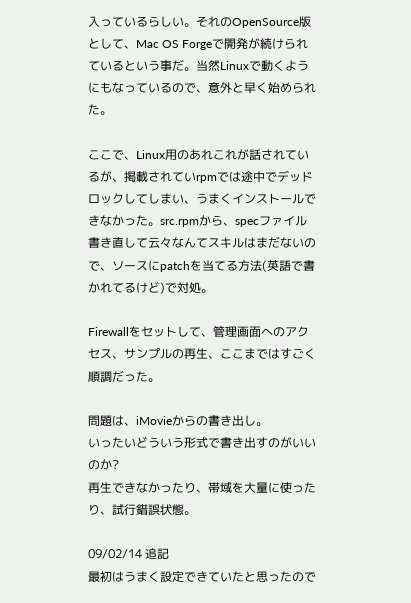入っているらしい。それのOpenSource版として、Mac OS Forgeで開発が続けられているという事だ。当然Linuxで動くようにもなっているので、意外と早く始められた。

ここで、Linux用のあれこれが話されているが、掲載されていrpmでは途中でデッドロックしてしまい、うまくインストールできなかった。src.rpmから、specファイル書き直して云々なんてスキルはまだないので、ソースにpatchを当てる方法(英語で書かれてるけど)で対処。

Firewallをセットして、管理画面へのアクセス、サンプルの再生、ここまではすごく順調だった。

問題は、iMovieからの書き出し。
いったいどういう形式で書き出すのがいいのか?
再生できなかったり、帯域を大量に使ったり、試行錯誤状態。

09/02/14 追記
最初はうまく設定できていたと思ったので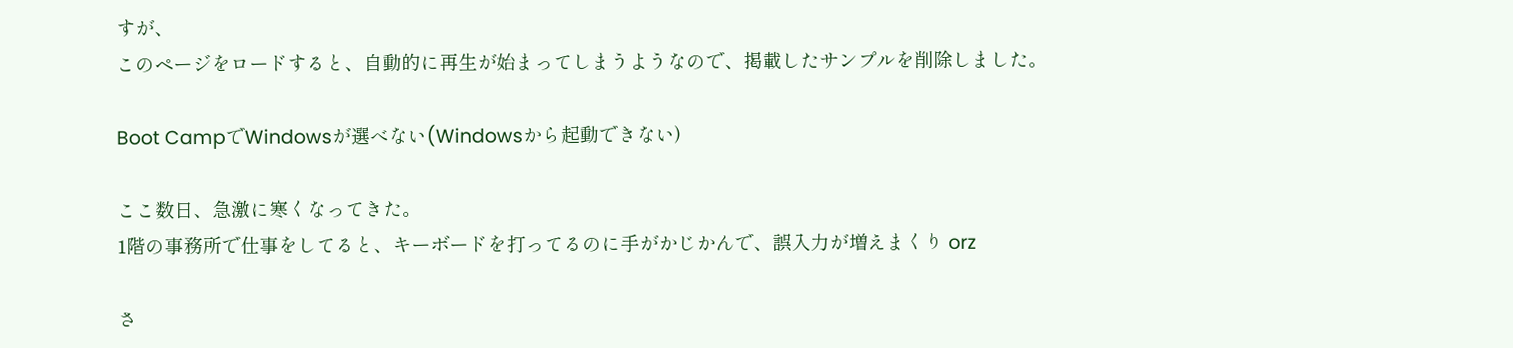すが、
このページをロードすると、自動的に再生が始まってしまうようなので、掲載したサンプルを削除しました。

Boot CampでWindowsが選べない(Windowsから起動できない)

ここ数日、急激に寒くなってきた。
1階の事務所で仕事をしてると、キーボードを打ってるのに手がかじかんで、誤入力が増えまくり orz

さ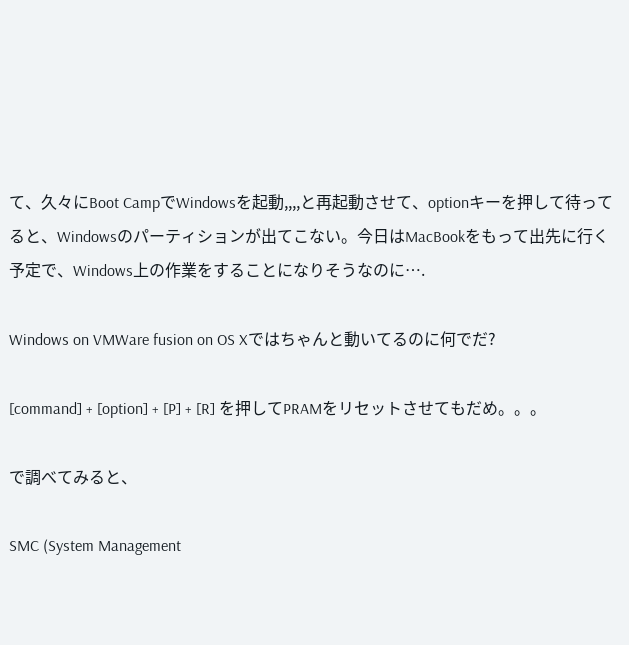て、久々にBoot CampでWindowsを起動,,,,と再起動させて、optionキーを押して待ってると、Windowsのパーティションが出てこない。今日はMacBookをもって出先に行く予定で、Windows上の作業をすることになりそうなのに….

Windows on VMWare fusion on OS Xではちゃんと動いてるのに何でだ?

[command] + [option] + [P] + [R] を押してPRAMをリセットさせてもだめ。。。

で調べてみると、

SMC (System Management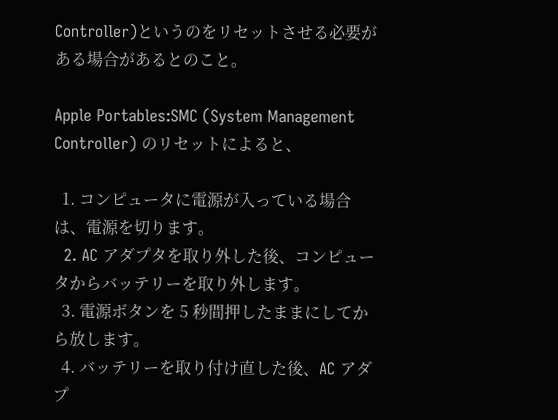Controller)というのをリセットさせる必要がある場合があるとのこと。

Apple Portables:SMC (System Management Controller) のリセットによると、

  1. コンピュータに電源が入っている場合は、電源を切ります。
  2. AC アダプタを取り外した後、コンピュータからバッテリーを取り外します。
  3. 電源ボタンを 5 秒間押したままにしてから放します。
  4. バッテリーを取り付け直した後、AC アダプ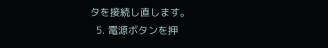タを接続し直します。
  5. 電源ボタンを押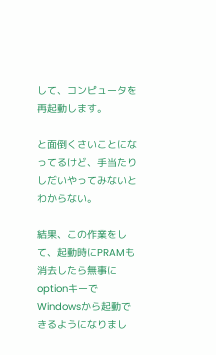して、コンピュータを再起動します。

と面倒くさいことになってるけど、手当たりしだいやってみないとわからない。

結果、この作業をして、起動時にPRAMも消去したら無事にoptionキーでWindowsから起動できるようになりまし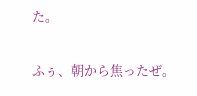た。

ふぅ、朝から焦ったぜ。